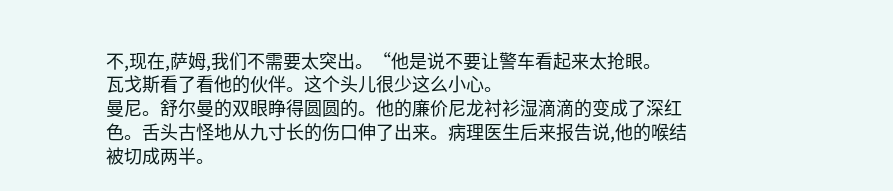不,现在,萨姆,我们不需要太突出。“他是说不要让警车看起来太抢眼。
瓦戈斯看了看他的伙伴。这个头儿很少这么小心。
曼尼。舒尔曼的双眼睁得圆圆的。他的廉价尼龙衬衫湿滴滴的变成了深红色。舌头古怪地从九寸长的伤口伸了出来。病理医生后来报告说,他的喉结被切成两半。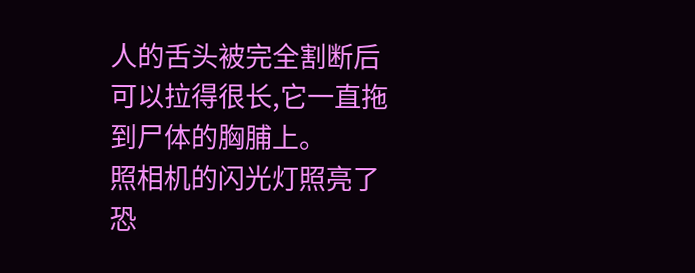人的舌头被完全割断后可以拉得很长,它一直拖到尸体的胸脯上。
照相机的闪光灯照亮了恐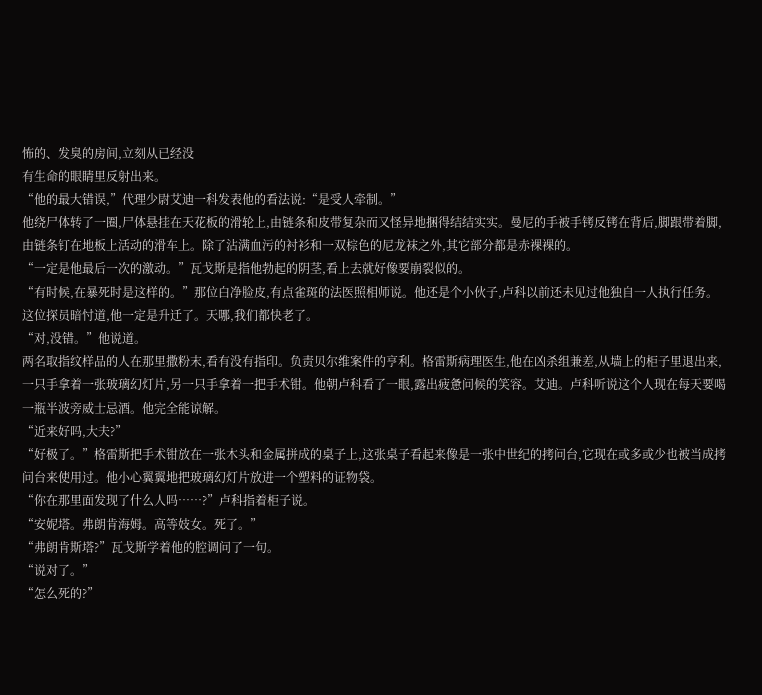怖的、发臭的房间,立刻从已经没
有生命的眼睛里反射出来。
“他的最大错误,”代理少尉艾迪一科发表他的看法说:“是受人牵制。”
他绕尸体转了一圈,尸体悬挂在天花板的滑轮上,由链条和皮带复杂而又怪异地捆得结结实实。曼尼的手被手铐反铐在背后,脚跟带着脚,由链条钉在地板上活动的滑车上。除了沾满血污的衬衫和一双棕色的尼龙袜之外,其它部分都是赤裸裸的。
“一定是他最后一次的激动。”瓦戈斯是指他勃起的阴茎,看上去就好像要崩裂似的。
“有时候,在暴死时是这样的。”那位白净脸皮,有点雀斑的法医照相师说。他还是个小伙子,卢科以前还未见过他独自一人执行任务。这位探员暗忖道,他一定是升迁了。天哪,我们都快老了。
“对,没错。”他说道。
两名取指纹样品的人在那里撒粉末,看有没有指印。负责贝尔维案件的亨利。格雷斯病理医生,他在凶杀组兼差,从墙上的柜子里退出来,一只手拿着一张玻璃幻灯片,另一只手拿着一把手术钳。他朝卢科看了一眼,露出疲惫问候的笑容。艾迪。卢科听说这个人现在每天要喝一瓶半波旁威士忌酒。他完全能谅解。
“近来好吗,大夫?”
“好极了。”格雷斯把手术钳放在一张木头和金属拼成的桌子上,这张桌子看起来像是一张中世纪的拷问台,它现在或多或少也被当成拷问台来使用过。他小心翼翼地把玻璃幻灯片放进一个塑料的证物袋。
“你在那里面发现了什么人吗……?”卢科指着柜子说。
“安妮塔。弗朗肯海姆。高等妓女。死了。”
“弗朗肯斯塔?”瓦戈斯学着他的腔调问了一句。
“说对了。”
“怎么死的?”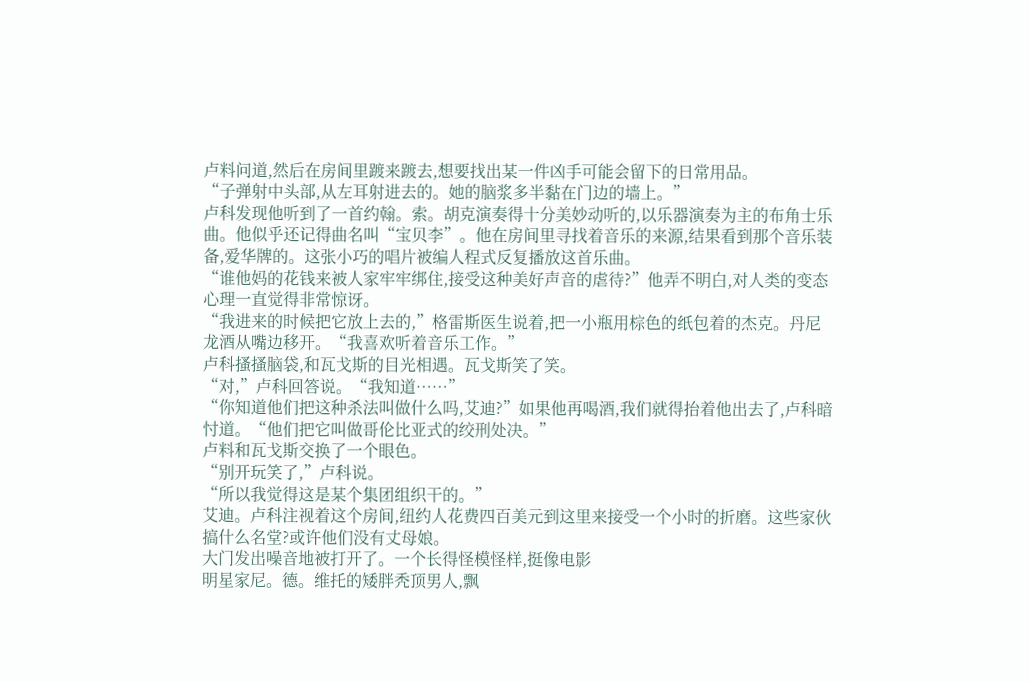卢料问道,然后在房间里踱来踱去,想要找出某一件凶手可能会留下的日常用品。
“子弹射中头部,从左耳射进去的。她的脑浆多半黏在门边的墙上。”
卢科发现他听到了一首约翰。索。胡克演奏得十分美妙动听的,以乐器演奏为主的布角士乐曲。他似乎还记得曲名叫“宝贝李”。他在房间里寻找着音乐的来源,结果看到那个音乐装备,爱华牌的。这张小巧的唱片被编人程式反复播放这首乐曲。
“谁他妈的花钱来被人家牢牢绑住,接受这种美好声音的虐待?”他弄不明白,对人类的变态心理一直觉得非常惊讶。
“我进来的时候把它放上去的,”格雷斯医生说着,把一小瓶用棕色的纸包着的杰克。丹尼龙酒从嘴边移开。“我喜欢听着音乐工作。”
卢科搔搔脑袋,和瓦戈斯的目光相遇。瓦戈斯笑了笑。
“对,”卢科回答说。“我知道……”
“你知道他们把这种杀法叫做什么吗,艾迪?”如果他再喝酒,我们就得抬着他出去了,卢科暗忖道。“他们把它叫做哥伦比亚式的绞刑处决。”
卢料和瓦戈斯交换了一个眼色。
“别开玩笑了,”卢科说。
“所以我觉得这是某个集团组织干的。”
艾迪。卢科注视着这个房间,纽约人花费四百美元到这里来接受一个小时的折磨。这些家伙搞什么名堂?或许他们没有丈母娘。
大门发出噪音地被打开了。一个长得怪模怪样,挺像电影
明星家尼。德。维托的矮胖秃顶男人,飘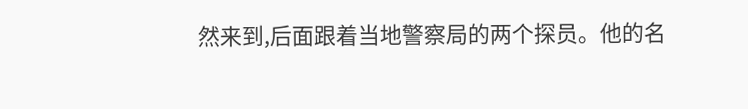然来到,后面跟着当地警察局的两个探员。他的名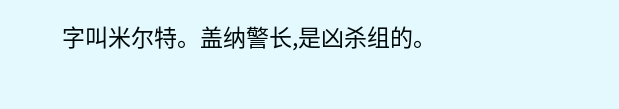字叫米尔特。盖纳警长,是凶杀组的。